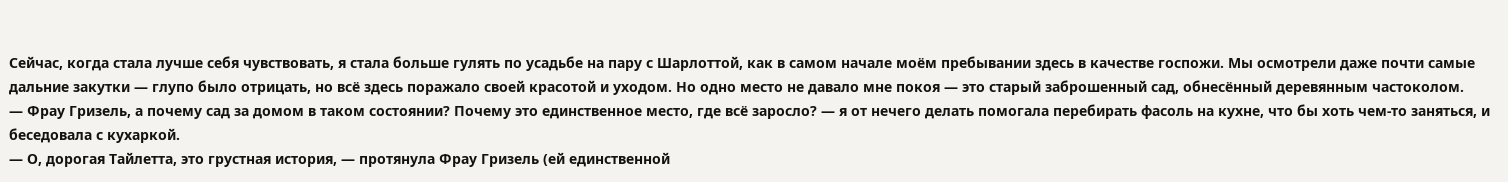Сейчас, когда стала лучше себя чувствовать, я стала больше гулять по усадьбе на пару с Шарлоттой, как в самом начале моём пребывании здесь в качестве госпожи. Мы осмотрели даже почти самые дальние закутки — глупо было отрицать, но всё здесь поражало своей красотой и уходом. Но одно место не давало мне покоя — это старый заброшенный сад, обнесённый деревянным частоколом.
— Фрау Гризель, а почему сад за домом в таком состоянии? Почему это единственное место, где всё заросло? — я от нечего делать помогала перебирать фасоль на кухне, что бы хоть чем-то заняться, и беседовала с кухаркой.
— О, дорогая Тайлетта, это грустная история, — протянула Фрау Гризель (ей единственной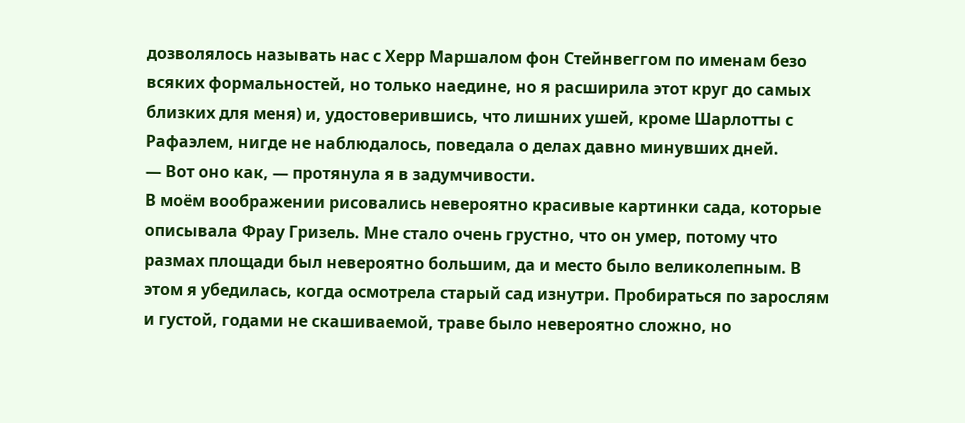дозволялось называть нас с Херр Маршалом фон Стейнвеггом по именам безо всяких формальностей, но только наедине, но я расширила этот круг до самых близких для меня) и, удостоверившись, что лишних ушей, кроме Шарлотты с Рафаэлем, нигде не наблюдалось, поведала о делах давно минувших дней.
— Вот оно как, — протянула я в задумчивости.
В моём воображении рисовались невероятно красивые картинки сада, которые описывала Фрау Гризель. Мне стало очень грустно, что он умер, потому что размах площади был невероятно большим, да и место было великолепным. В этом я убедилась, когда осмотрела старый сад изнутри. Пробираться по зарослям и густой, годами не скашиваемой, траве было невероятно сложно, но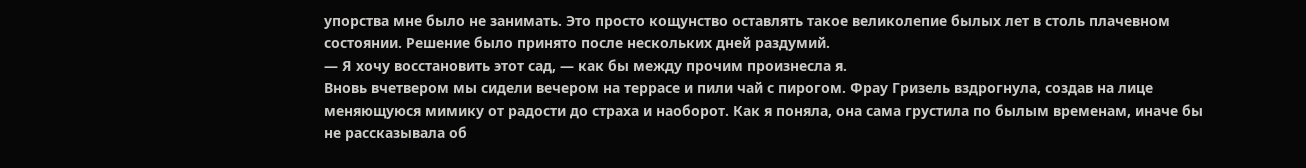упорства мне было не занимать. Это просто кощунство оставлять такое великолепие былых лет в столь плачевном состоянии. Решение было принято после нескольких дней раздумий.
— Я хочу восстановить этот сад, — как бы между прочим произнесла я.
Вновь вчетвером мы сидели вечером на террасе и пили чай с пирогом. Фрау Гризель вздрогнула, создав на лице меняющуюся мимику от радости до страха и наоборот. Как я поняла, она сама грустила по былым временам, иначе бы не рассказывала об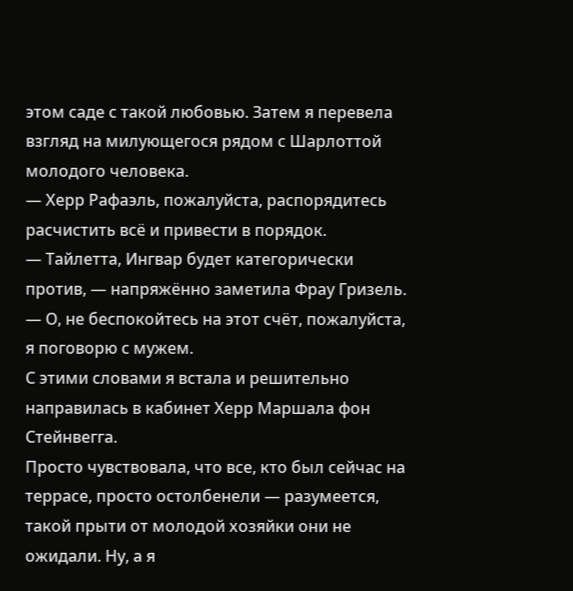этом саде с такой любовью. Затем я перевела взгляд на милующегося рядом с Шарлоттой молодого человека.
— Херр Рафаэль, пожалуйста, распорядитесь расчистить всё и привести в порядок.
— Тайлетта, Ингвар будет категорически против, — напряжённо заметила Фрау Гризель.
— О, не беспокойтесь на этот счёт, пожалуйста, я поговорю с мужем.
С этими словами я встала и решительно направилась в кабинет Херр Маршала фон Стейнвегга.
Просто чувствовала, что все, кто был сейчас на террасе, просто остолбенели — разумеется, такой прыти от молодой хозяйки они не ожидали. Ну, а я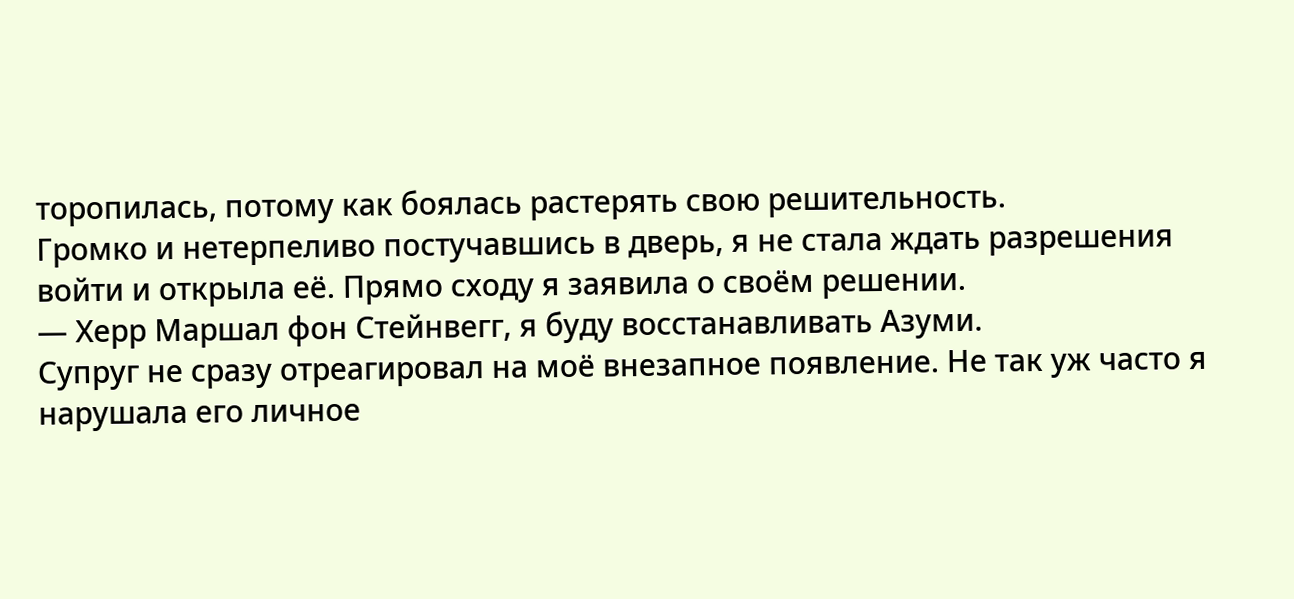торопилась, потому как боялась растерять свою решительность.
Громко и нетерпеливо постучавшись в дверь, я не стала ждать разрешения войти и открыла её. Прямо сходу я заявила о своём решении.
— Херр Маршал фон Стейнвегг, я буду восстанавливать Азуми.
Супруг не сразу отреагировал на моё внезапное появление. Не так уж часто я нарушала его личное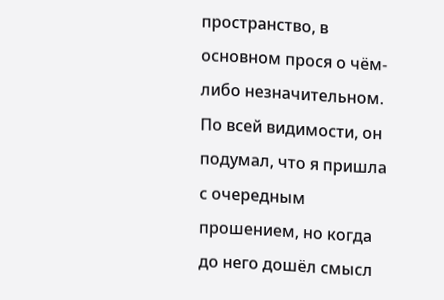пространство, в основном прося о чём-либо незначительном. По всей видимости, он подумал, что я пришла с очередным прошением, но когда до него дошёл смысл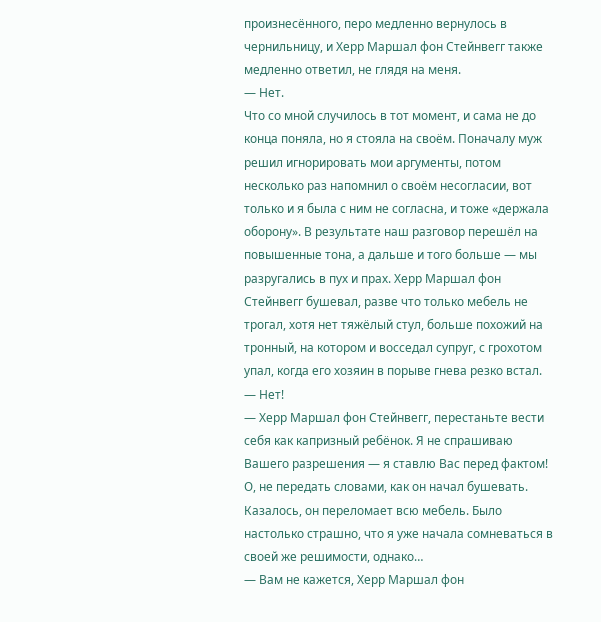произнесённого, перо медленно вернулось в чернильницу, и Херр Маршал фон Стейнвегг также медленно ответил, не глядя на меня.
— Нет.
Что со мной случилось в тот момент, и сама не до конца поняла, но я стояла на своём. Поначалу муж решил игнорировать мои аргументы, потом несколько раз напомнил о своём несогласии, вот только и я была с ним не согласна, и тоже «держала оборону». В результате наш разговор перешёл на повышенные тона, а дальше и того больше — мы разругались в пух и прах. Херр Маршал фон Стейнвегг бушевал, разве что только мебель не трогал, хотя нет тяжёлый стул, больше похожий на тронный, на котором и восседал супруг, с грохотом упал, когда его хозяин в порыве гнева резко встал.
— Нет!
— Херр Маршал фон Стейнвегг, перестаньте вести себя как капризный ребёнок. Я не спрашиваю Вашего разрешения — я ставлю Вас перед фактом!
О, не передать словами, как он начал бушевать. Казалось, он переломает всю мебель. Было настолько страшно, что я уже начала сомневаться в своей же решимости, однако…
— Вам не кажется, Херр Маршал фон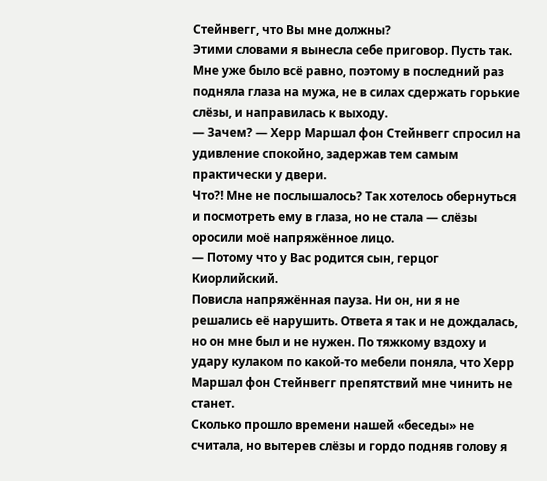Стейнвегг, что Вы мне должны?
Этими словами я вынесла себе приговор. Пусть так. Мне уже было всё равно, поэтому в последний раз подняла глаза на мужа, не в силах сдержать горькие слёзы, и направилась к выходу.
— Зачем? — Херр Маршал фон Стейнвегг спросил на удивление спокойно, задержав тем самым практически у двери.
Что?! Мне не послышалось? Так хотелось обернуться и посмотреть ему в глаза, но не стала — слёзы оросили моё напряжённое лицо.
— Потому что у Вас родится сын, герцог Киорлийский.
Повисла напряжённая пауза. Ни он, ни я не решались её нарушить. Ответа я так и не дождалась, но он мне был и не нужен. По тяжкому вздоху и удару кулаком по какой-то мебели поняла, что Херр Маршал фон Стейнвегг препятствий мне чинить не станет.
Сколько прошло времени нашей «беседы» не считала, но вытерев слёзы и гордо подняв голову я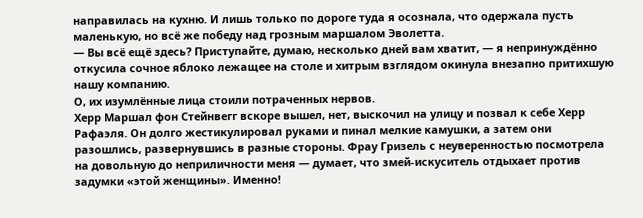направилась на кухню. И лишь только по дороге туда я осознала, что одержала пусть маленькую, но всё же победу над грозным маршалом Эволетта.
— Вы всё ещё здесь? Приступайте, думаю, несколько дней вам хватит, — я непринуждённо откусила сочное яблоко лежащее на столе и хитрым взглядом окинула внезапно притихшую нашу компанию.
О, их изумлённые лица стоили потраченных нервов.
Херр Маршал фон Стейнвегг вскоре вышел, нет, выскочил на улицу и позвал к себе Херр Рафаэля. Он долго жестикулировал руками и пинал мелкие камушки, а затем они разошлись, развернувшись в разные стороны. Фрау Гризель с неуверенностью посмотрела на довольную до неприличности меня — думает, что змей-искуситель отдыхает против задумки «этой женщины». Именно!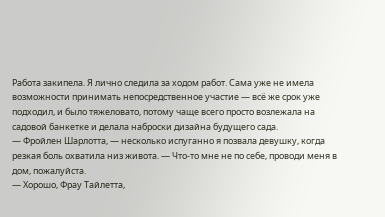Работа закипела. Я лично следила за ходом работ. Сама уже не имела возможности принимать непосредственное участие — всё же срок уже подходил, и было тяжеловато, потому чаще всего просто возлежала на садовой банкетке и делала наброски дизайна будущего сада.
— Фройлен Шарлотта, — несколько испуганно я позвала девушку, когда резкая боль охватила низ живота. — Что-то мне не по себе, проводи меня в дом, пожалуйста.
— Хорошо, Фрау Тайлетта,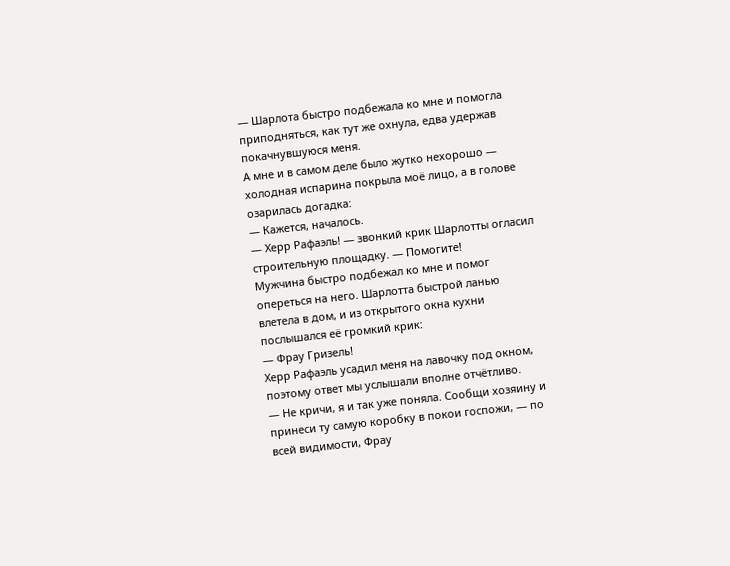— Шарлота быстро подбежала ко мне и помогла приподняться, как тут же охнула, едва удержав покачнувшуюся меня.
А мне и в самом деле было жутко нехорошо — холодная испарина покрыла моё лицо, а в голове озарилась догадка:
— Кажется, началось.
— Херр Рафаэль! — звонкий крик Шарлотты огласил строительную площадку. — Помогите!
Мужчина быстро подбежал ко мне и помог опереться на него. Шарлотта быстрой ланью влетела в дом, и из открытого окна кухни послышался её громкий крик:
— Фрау Гризель!
Херр Рафаэль усадил меня на лавочку под окном, поэтому ответ мы услышали вполне отчётливо.
— Не кричи, я и так уже поняла. Сообщи хозяину и принеси ту самую коробку в покои госпожи, — по всей видимости, Фрау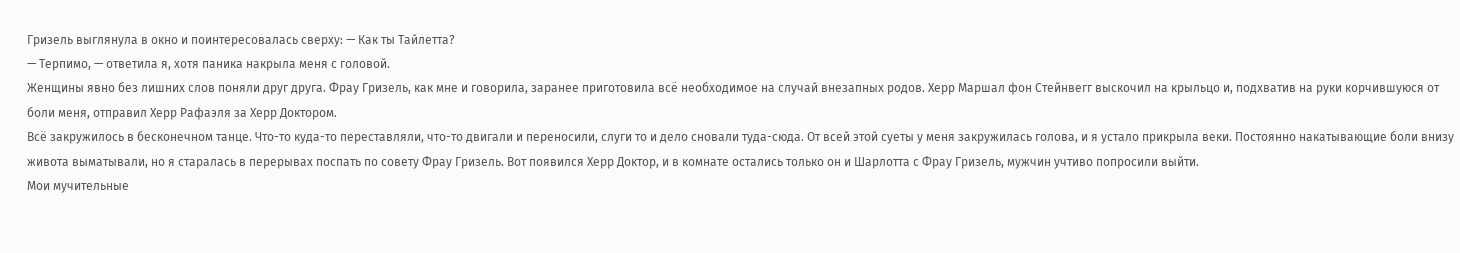Гризель выглянула в окно и поинтересовалась сверху: — Как ты Тайлетта?
— Терпимо, — ответила я, хотя паника накрыла меня с головой.
Женщины явно без лишних слов поняли друг друга. Фрау Гризель, как мне и говорила, заранее приготовила всё необходимое на случай внезапных родов. Херр Маршал фон Стейнвегг выскочил на крыльцо и, подхватив на руки корчившуюся от боли меня, отправил Херр Рафаэля за Херр Доктором.
Всё закружилось в бесконечном танце. Что-то куда-то переставляли, что-то двигали и переносили, слуги то и дело сновали туда-сюда. От всей этой суеты у меня закружилась голова, и я устало прикрыла веки. Постоянно накатывающие боли внизу живота выматывали, но я старалась в перерывах поспать по совету Фрау Гризель. Вот появился Херр Доктор, и в комнате остались только он и Шарлотта с Фрау Гризель, мужчин учтиво попросили выйти.
Мои мучительные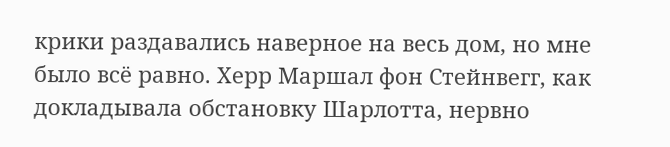крики раздавались наверное на весь дом, но мне было всё равно. Херр Маршал фон Стейнвегг, как докладывала обстановку Шарлотта, нервно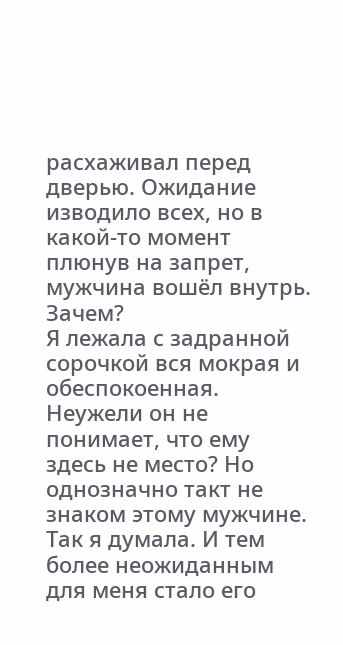расхаживал перед дверью. Ожидание изводило всех, но в какой-то момент плюнув на запрет, мужчина вошёл внутрь.
Зачем?
Я лежала с задранной сорочкой вся мокрая и обеспокоенная. Неужели он не понимает, что ему здесь не место? Но однозначно такт не знаком этому мужчине.
Так я думала. И тем более неожиданным для меня стало его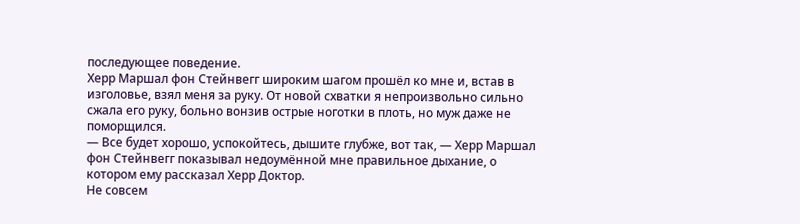последующее поведение.
Херр Маршал фон Стейнвегг широким шагом прошёл ко мне и, встав в изголовье, взял меня за руку. От новой схватки я непроизвольно сильно сжала его руку, больно вонзив острые ноготки в плоть, но муж даже не поморщился.
— Все будет хорошо, успокойтесь, дышите глубже, вот так, — Херр Маршал фон Стейнвегг показывал недоумённой мне правильное дыхание, о котором ему рассказал Херр Доктор.
Не совсем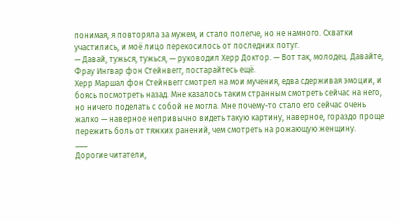понимая, я повторяла за мужем, и стало полегче, но не намного. Схватки участились, и моё лицо перекосилось от последних потуг.
— Давай, тужься, тужься, — руководил Херр Доктор. — Вот так, молодец. Давайте, Фрау Ингвар фон Стейнвегг, постарайтесь ещё.
Херр Маршал фон Стейнвегг смотрел на мои мучения, едва сдерживая эмоции, и боясь посмотреть назад. Мне казалось таким странным смотреть сейчас на него, но ничего поделать с собой не могла. Мне почему-то стало его сейчас очень жалко — наверное непривычно видеть такую картину, наверное, гораздо проще пережить боль от тяжких ранений, чем смотреть на рожающую женщину.
___
Дорогие читатели,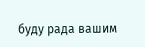буду рада вашим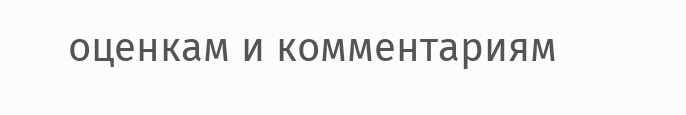оценкам и комментариям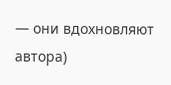— они вдохновляют автора)